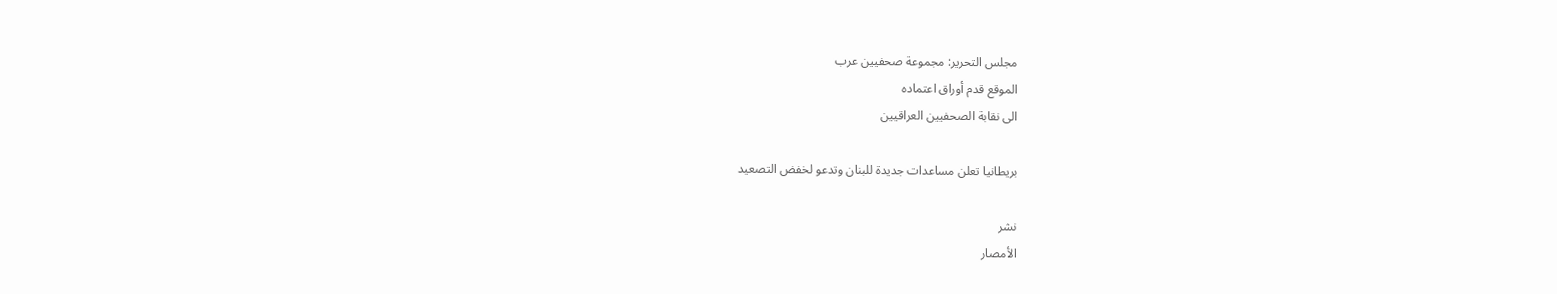مجلس التحرير: مجموعة صحفيين عرب
الموقع قدم أوراق اعتماده
الى نقابة الصحفيين العراقيين

بريطانيا تعلن مساعدات جديدة للبنان وتدعو لخفض التصعيد

نشر
الأمصار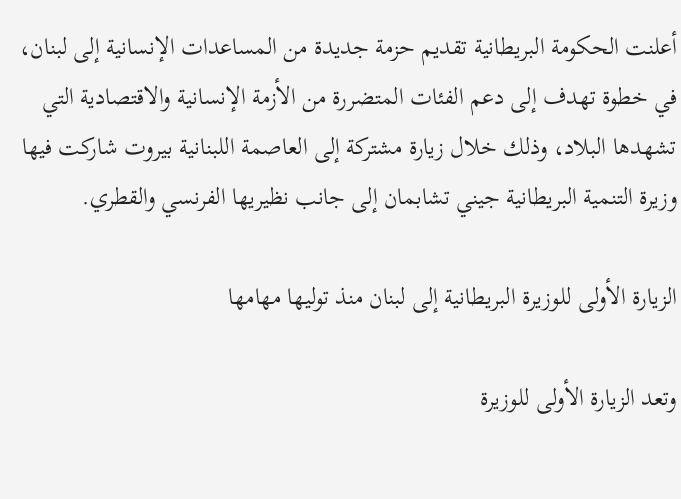أعلنت الحكومة البريطانية تقديم حزمة جديدة من المساعدات الإنسانية إلى لبنان، في خطوة تهدف إلى دعم الفئات المتضررة من الأزمة الإنسانية والاقتصادية التي تشهدها البلاد، وذلك خلال زيارة مشتركة إلى العاصمة اللبنانية بيروت شاركت فيها وزيرة التنمية البريطانية جيني تشابمان إلى جانب نظيريها الفرنسي والقطري.

الزيارة الأولى للوزيرة البريطانية إلى لبنان منذ توليها مهامها

وتعد الزيارة الأولى للوزيرة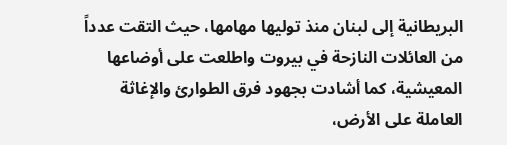البريطانية إلى لبنان منذ توليها مهامها، حيث التقت عدداً من العائلات النازحة في بيروت واطلعت على أوضاعها المعيشية، كما أشادت بجهود فرق الطوارئ والإغاثة العاملة على الأرض،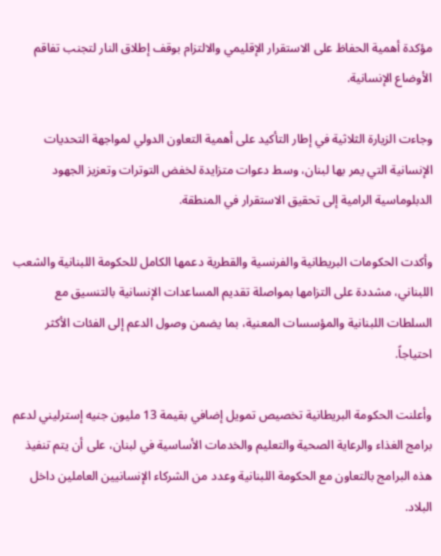مؤكدة أهمية الحفاظ على الاستقرار الإقليمي والالتزام بوقف إطلاق النار لتجنب تفاقم الأوضاع الإنسانية.

وجاءت الزيارة الثلاثية في إطار التأكيد على أهمية التعاون الدولي لمواجهة التحديات الإنسانية التي يمر بها لبنان، وسط دعوات متزايدة لخفض التوترات وتعزيز الجهود الدبلوماسية الرامية إلى تحقيق الاستقرار في المنطقة.

وأكدت الحكومات البريطانية والفرنسية والقطرية دعمها الكامل للحكومة اللبنانية والشعب اللبناني، مشددة على التزامها بمواصلة تقديم المساعدات الإنسانية بالتنسيق مع السلطات اللبنانية والمؤسسات المعنية، بما يضمن وصول الدعم إلى الفئات الأكثر احتياجاً.

وأعلنت الحكومة البريطانية تخصيص تمويل إضافي بقيمة 13 مليون جنيه إسترليني لدعم برامج الغذاء والرعاية الصحية والتعليم والخدمات الأساسية في لبنان، على أن يتم تنفيذ هذه البرامج بالتعاون مع الحكومة اللبنانية وعدد من الشركاء الإنسانيين العاملين داخل البلاد.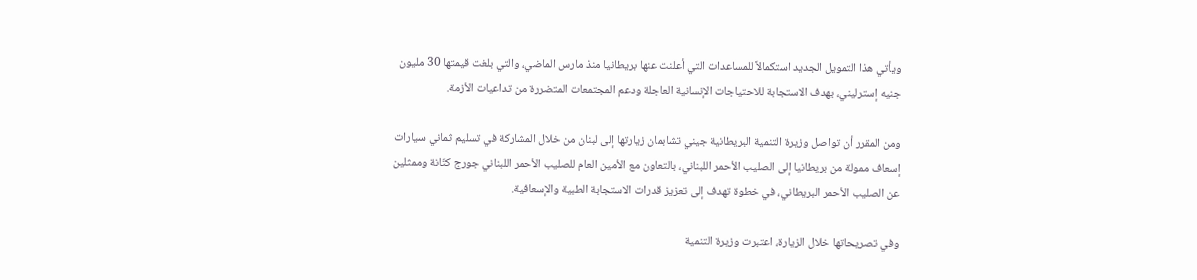ويأتي هذا التمويل الجديد استكمالاً للمساعدات التي أعلنت عنها بريطانيا منذ مارس الماضي، والتي بلغت قيمتها 30 مليون جنيه إسترليني، بهدف الاستجابة للاحتياجات الإنسانية العاجلة ودعم المجتمعات المتضررة من تداعيات الأزمة.

ومن المقرر أن تواصل وزيرة التنمية البريطانية جيني تشابمان زيارتها إلى لبنان من خلال المشاركة في تسليم ثماني سيارات إسعاف ممولة من بريطانيا إلى الصليب الأحمر اللبناني، بالتعاون مع الأمين العام للصليب الأحمر اللبناني جورج كتّانة وممثلين عن الصليب الأحمر البريطاني، في خطوة تهدف إلى تعزيز قدرات الاستجابة الطبية والإسعافية.

وفي تصريحاتها خلال الزيارة، اعتبرت وزيرة التنمية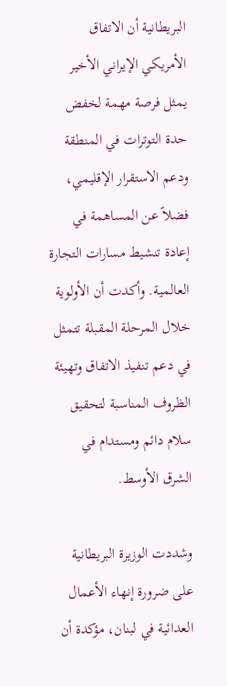البريطانية أن الاتفاق الأمريكي الإيراني الأخير يمثل فرصة مهمة لخفض حدة التوترات في المنطقة ودعم الاستقرار الإقليمي، فضلاً عن المساهمة في إعادة تنشيط مسارات التجارة العالمية. وأكدت أن الأولوية خلال المرحلة المقبلة تتمثل في دعم تنفيذ الاتفاق وتهيئة الظروف المناسبة لتحقيق سلام دائم ومستدام في الشرق الأوسط.

وشددت الوزيرة البريطانية على ضرورة إنهاء الأعمال العدائية في لبنان، مؤكدة أن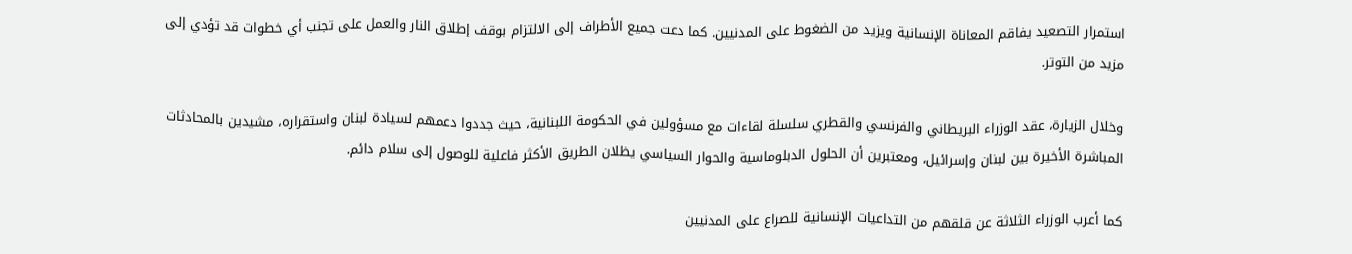استمرار التصعيد يفاقم المعاناة الإنسانية ويزيد من الضغوط على المدنيين. كما دعت جميع الأطراف إلى الالتزام بوقف إطلاق النار والعمل على تجنب أي خطوات قد تؤدي إلى مزيد من التوتر.

وخلال الزيارة، عقد الوزراء البريطاني والفرنسي والقطري سلسلة لقاءات مع مسؤولين في الحكومة اللبنانية، حيث جددوا دعمهم لسيادة لبنان واستقراره، مشيدين بالمحادثات المباشرة الأخيرة بين لبنان وإسرائيل، ومعتبرين أن الحلول الدبلوماسية والحوار السياسي يظلان الطريق الأكثر فاعلية للوصول إلى سلام دائم.

كما أعرب الوزراء الثلاثة عن قلقهم من التداعيات الإنسانية للصراع على المدنيين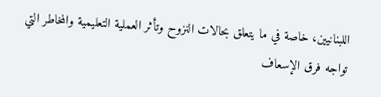اللبنانيين، خاصة في ما يتعلق بحالات النزوح وتأثر العملية التعليمية والمخاطر التي تواجه فرق الإسعاف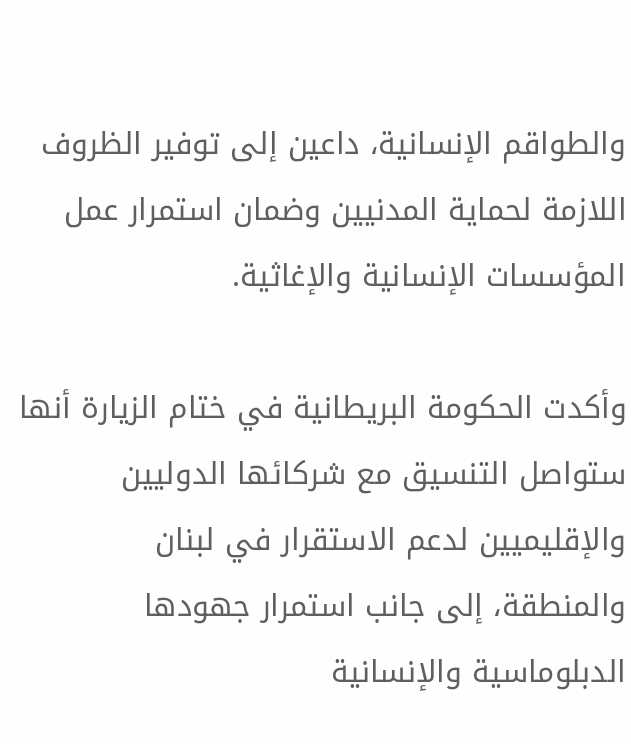والطواقم الإنسانية، داعين إلى توفير الظروف اللازمة لحماية المدنيين وضمان استمرار عمل المؤسسات الإنسانية والإغاثية.

وأكدت الحكومة البريطانية في ختام الزيارة أنها ستواصل التنسيق مع شركائها الدوليين والإقليميين لدعم الاستقرار في لبنان والمنطقة، إلى جانب استمرار جهودها الدبلوماسية والإنسانية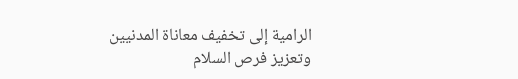الرامية إلى تخفيف معاناة المدنيين وتعزيز فرص السلام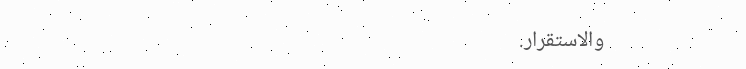والاستقرار.